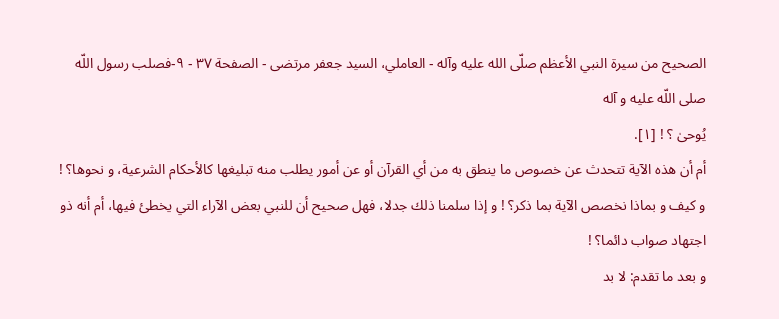الصحيح من سيرة النبي الأعظم صلّى الله عليه وآله - العاملي، السيد جعفر مرتضى - الصفحة ٣٧ - ٩-فصلب رسول اللّه صلى اللّه عليه و آله
يُوحىٰ ؟ ! [١].
أم أن هذه الآية تتحدث عن خصوص ما ينطق به من أي القرآن أو عن أمور يطلب منه تبليغها كالأحكام الشرعية، و نحوها؟ ! و كيف و بماذا نخصص الآية بما ذكر؟ ! و إذا سلمنا ذلك جدلا، فهل صحيح أن للنبي بعض الآراء التي يخطئ فيها، أم أنه ذو اجتهاد صواب دائما؟ !
و بعد ما تقدم: لا بد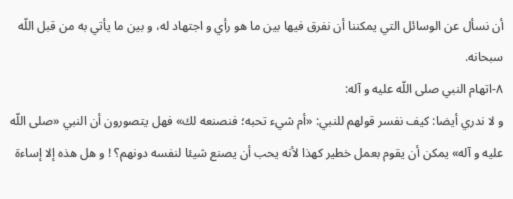أن نسأل عن الوسائل التي يمكننا أن نفرق فيها بين ما هو رأي و اجتهاد له، و بين ما يأتي به من قبل اللّه سبحانه.
٨-اتهام النبي صلى اللّه عليه و آله:
و لا ندري أيضا: كيف نفسر قولهم للنبي: «أم شيء تحبه؛ فنصنعه لك» فهل يتصورون أن النبي «صلى اللّه عليه و آله» يمكن أن يقوم بعمل خطير كهذا لأنه يحب أن يصنع شيئا لنفسه دونهم؟ ! و هل هذه إلا إساءة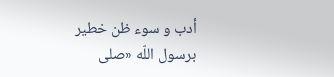أدب و سوء ظن خطير برسول اللّه «صلى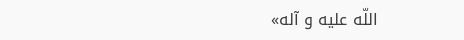اللّه عليه و آله»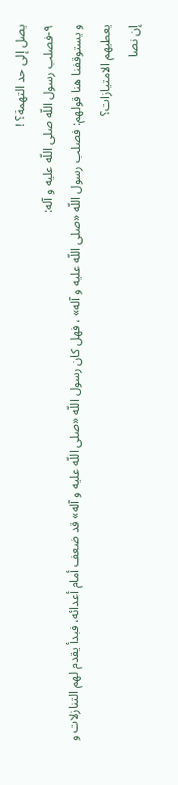يصل إلى حد التهمة؟ !
٩-فصلب رسول اللّه صلى اللّه عليه و آله:
و يستوقفنا هنا قولهم: فصلب رسول اللّه «صلى اللّه عليه و آله» ، فهل كان رسول اللّه «صلى اللّه عليه و آله» قد ضعف أمام أعدائه، فبدأ يقدم لهم التنازلات و يعطيهم الامتيازات؟
إن نصا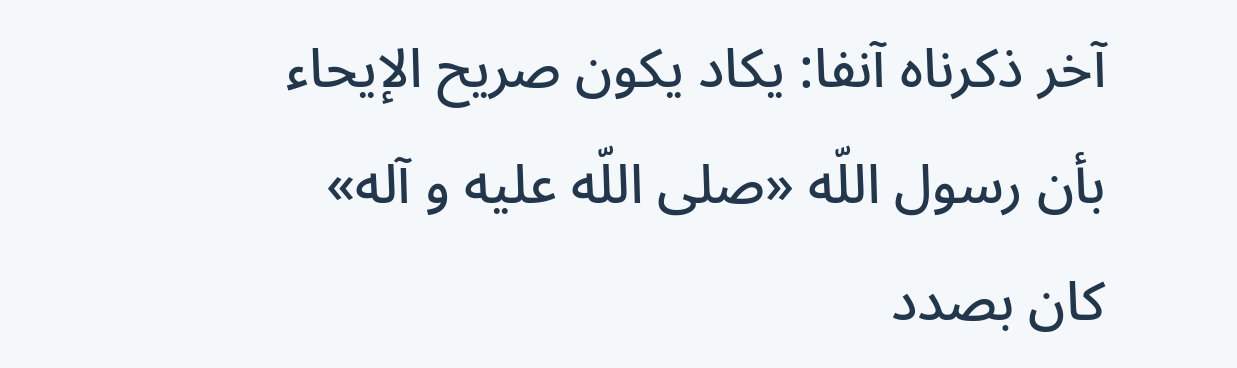آخر ذكرناه آنفا: يكاد يكون صريح الإيحاء بأن رسول اللّه «صلى اللّه عليه و آله» كان بصدد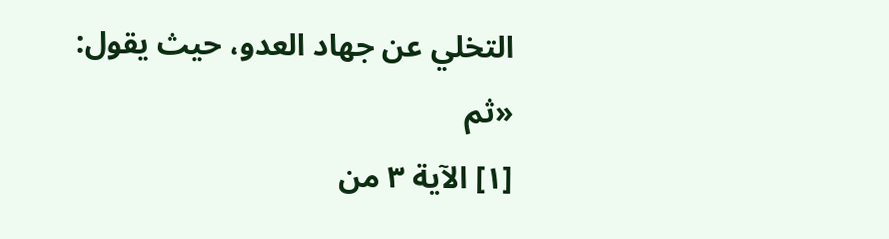التخلي عن جهاد العدو، حيث يقول: «ثم
[١] الآية ٣ من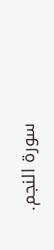سورة النجم.